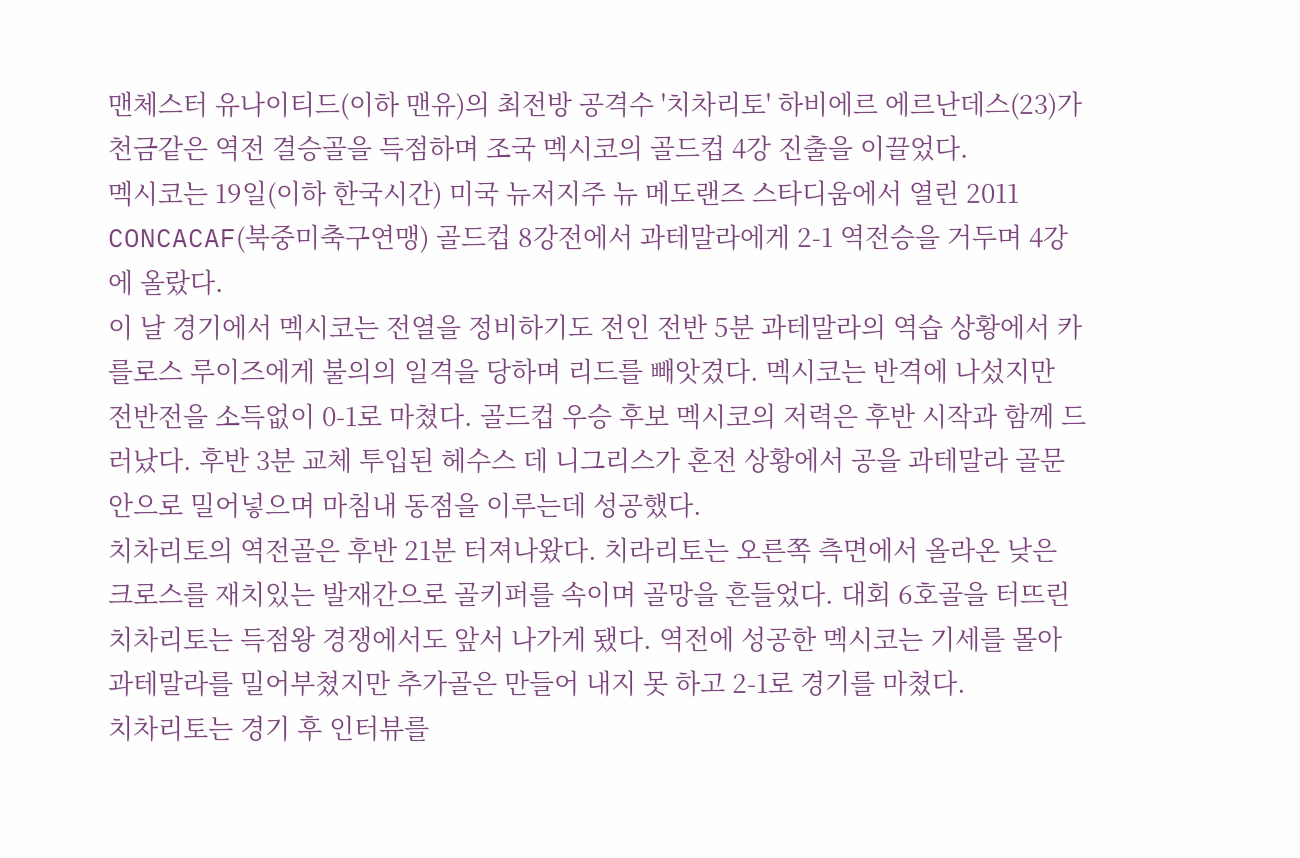맨체스터 유나이티드(이하 맨유)의 최전방 공격수 '치차리토' 하비에르 에르난데스(23)가 천금같은 역전 결승골을 득점하며 조국 멕시코의 골드컵 4강 진출을 이끌었다.
멕시코는 19일(이하 한국시간) 미국 뉴저지주 뉴 메도랜즈 스타디움에서 열린 2011 CONCACAF(북중미축구연맹) 골드컵 8강전에서 과테말라에게 2-1 역전승을 거두며 4강에 올랐다.
이 날 경기에서 멕시코는 전열을 정비하기도 전인 전반 5분 과테말라의 역습 상황에서 카를로스 루이즈에게 불의의 일격을 당하며 리드를 빼앗겼다. 멕시코는 반격에 나섰지만 전반전을 소득없이 0-1로 마쳤다. 골드컵 우승 후보 멕시코의 저력은 후반 시작과 함께 드러났다. 후반 3분 교체 투입된 헤수스 데 니그리스가 혼전 상황에서 공을 과테말라 골문 안으로 밀어넣으며 마침내 동점을 이루는데 성공했다.
치차리토의 역전골은 후반 21분 터져나왔다. 치라리토는 오른쪽 측면에서 올라온 낮은 크로스를 재치있는 발재간으로 골키퍼를 속이며 골망을 흔들었다. 대회 6호골을 터뜨린 치차리토는 득점왕 경쟁에서도 앞서 나가게 됐다. 역전에 성공한 멕시코는 기세를 몰아 과테말라를 밀어부쳤지만 추가골은 만들어 내지 못 하고 2-1로 경기를 마쳤다.
치차리토는 경기 후 인터뷰를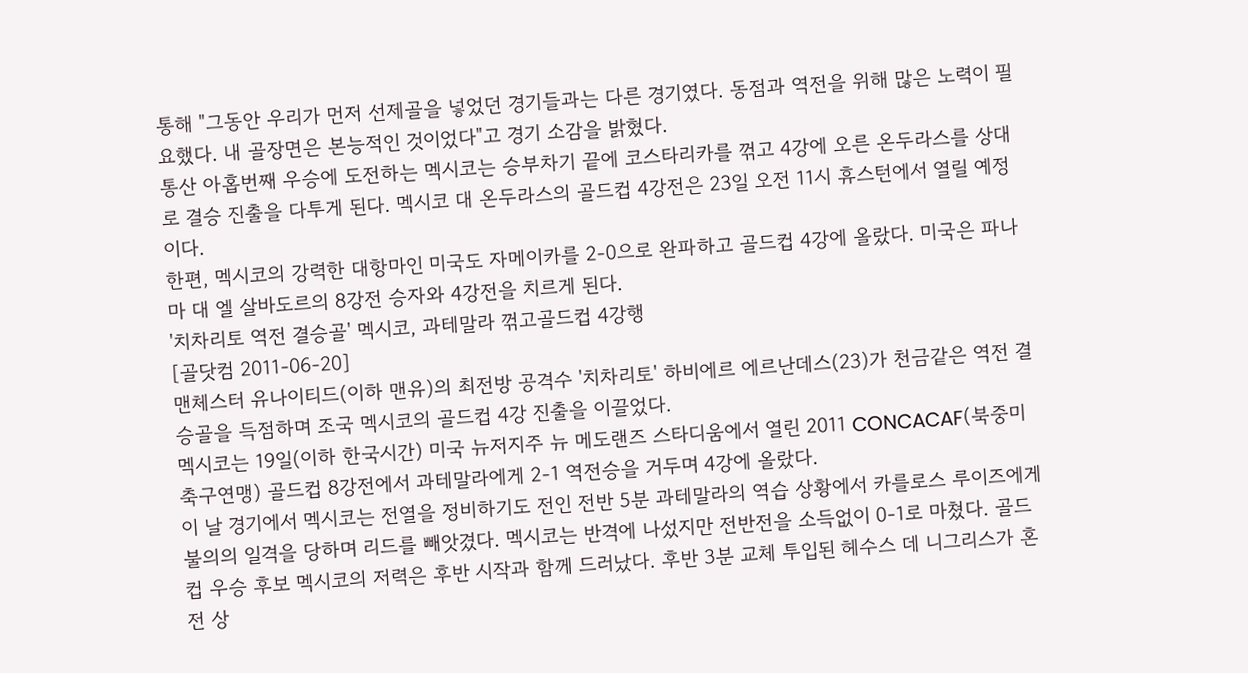통해 "그동안 우리가 먼저 선제골을 넣었던 경기들과는 다른 경기였다. 동점과 역전을 위해 많은 노력이 필요했다. 내 골장면은 본능적인 것이었다"고 경기 소감을 밝혔다.
통산 아홉번째 우승에 도전하는 멕시코는 승부차기 끝에 코스타리카를 꺾고 4강에 오른 온두라스를 상대로 결승 진출을 다투게 된다. 멕시코 대 온두라스의 골드컵 4강전은 23일 오전 11시 휴스턴에서 열릴 예정이다.
한편, 멕시코의 강력한 대항마인 미국도 자메이카를 2-0으로 완파하고 골드컵 4강에 올랐다. 미국은 파나마 대 엘 살바도르의 8강전 승자와 4강전을 치르게 된다.
'치차리토 역전 결승골' 멕시코, 과테말라 꺾고골드컵 4강행
[골닷컴 2011-06-20]
맨체스터 유나이티드(이하 맨유)의 최전방 공격수 '치차리토' 하비에르 에르난데스(23)가 천금같은 역전 결승골을 득점하며 조국 멕시코의 골드컵 4강 진출을 이끌었다.
멕시코는 19일(이하 한국시간) 미국 뉴저지주 뉴 메도랜즈 스타디움에서 열린 2011 CONCACAF(북중미축구연맹) 골드컵 8강전에서 과테말라에게 2-1 역전승을 거두며 4강에 올랐다.
이 날 경기에서 멕시코는 전열을 정비하기도 전인 전반 5분 과테말라의 역습 상황에서 카를로스 루이즈에게 불의의 일격을 당하며 리드를 빼앗겼다. 멕시코는 반격에 나섰지만 전반전을 소득없이 0-1로 마쳤다. 골드컵 우승 후보 멕시코의 저력은 후반 시작과 함께 드러났다. 후반 3분 교체 투입된 헤수스 데 니그리스가 혼전 상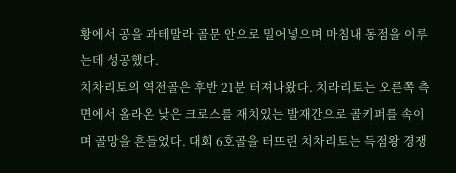황에서 공을 과테말라 골문 안으로 밀어넣으며 마침내 동점을 이루는데 성공했다.
치차리토의 역전골은 후반 21분 터져나왔다. 치라리토는 오른쪽 측면에서 올라온 낮은 크로스를 재치있는 발재간으로 골키퍼를 속이며 골망을 흔들었다. 대회 6호골을 터뜨린 치차리토는 득점왕 경쟁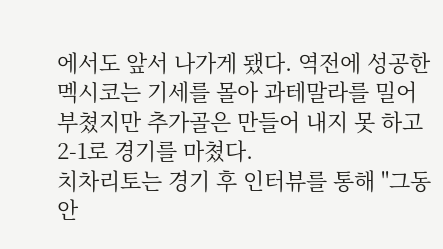에서도 앞서 나가게 됐다. 역전에 성공한 멕시코는 기세를 몰아 과테말라를 밀어부쳤지만 추가골은 만들어 내지 못 하고 2-1로 경기를 마쳤다.
치차리토는 경기 후 인터뷰를 통해 "그동안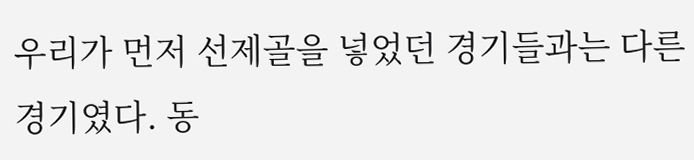우리가 먼저 선제골을 넣었던 경기들과는 다른 경기였다. 동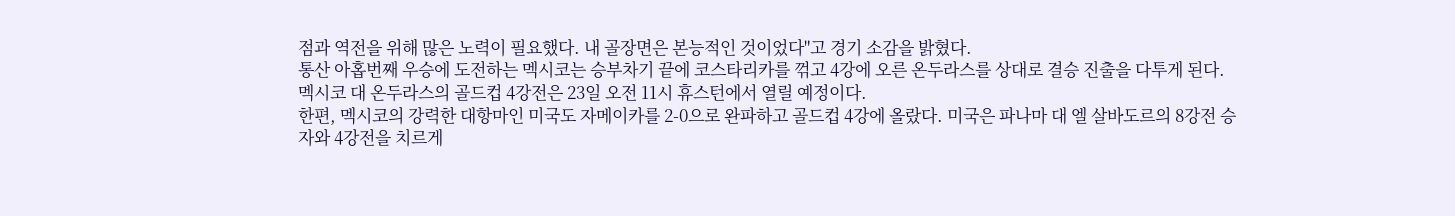점과 역전을 위해 많은 노력이 필요했다. 내 골장면은 본능적인 것이었다"고 경기 소감을 밝혔다.
통산 아홉번째 우승에 도전하는 멕시코는 승부차기 끝에 코스타리카를 꺾고 4강에 오른 온두라스를 상대로 결승 진출을 다투게 된다. 멕시코 대 온두라스의 골드컵 4강전은 23일 오전 11시 휴스턴에서 열릴 예정이다.
한편, 멕시코의 강력한 대항마인 미국도 자메이카를 2-0으로 완파하고 골드컵 4강에 올랐다. 미국은 파나마 대 엘 살바도르의 8강전 승자와 4강전을 치르게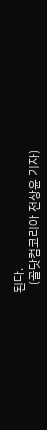된다.
〔골닷컴코리아 전상윤 기자〕